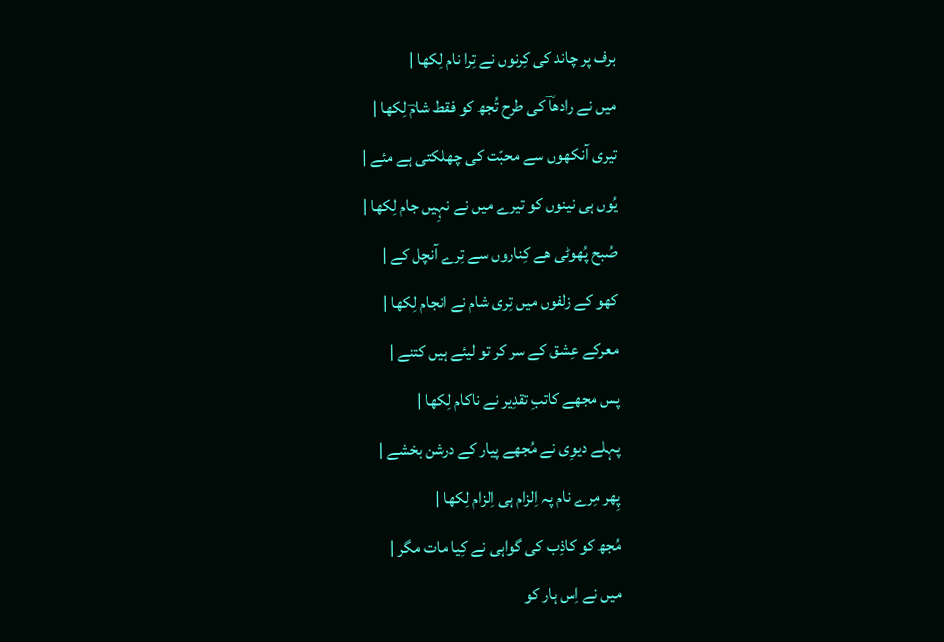برف پر چاند کی کِرنوں نے تِرا نام لِکھا |
میں نے رادھاؔ کی طرح تُجھ کو فقط شامؔ لِکھا |
تیری آنکھوں سے محبّت کی چھلکتی ہے مئے |
یُوں ہی نینوں کو تیرے میں نے نہِیں جام لِکھا |
صُبح پُھوٹی ھے کِناروں سے تِرے آنچل کے |
کھو کے زلفوں میں تِری شام نے انجام لِکھا |
معرکے عِشق کے سر کر تو لیئے ہیں کتنے |
پس مجھے کاتبِ تقدِیر نے ناکام لِکھا |
پہلے دیوِی نے مُجھے پیار کے درشن بخشے |
پِھر مِرے نام پہ اِلزام ہی اِلزام لِکھا |
مُجھ کو کاذِب کی گواہی نے کِیا مات مگر |
میں نے اِس ہار کو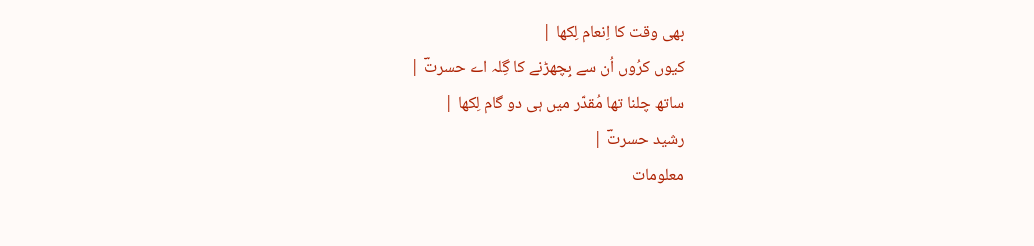بھی وقت کا اِنعام لِکھا |
کیوں کرُوں اُن سے بِچھڑنے کا گِلہ اے حسرتؔ |
ساتھ چلنا تھا مُقدّر میں ہی دو گام لِکھا |
رشید حسرتؔ |
معلومات